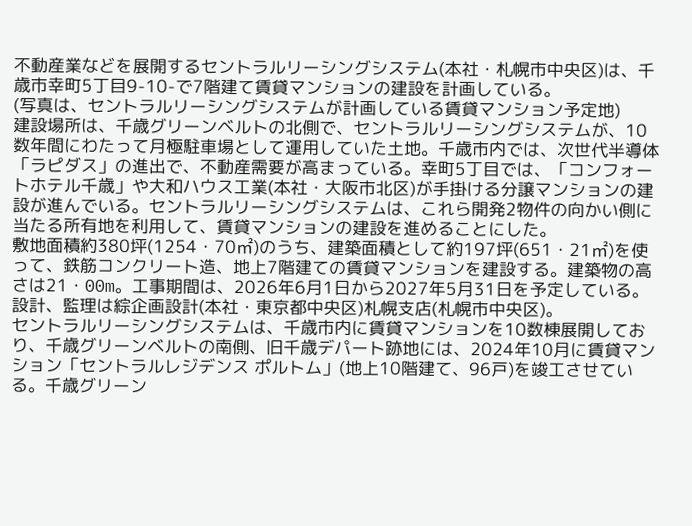不動産業などを展開するセントラルリーシングシステム(本社・札幌市中央区)は、千歳市幸町5丁目9-10-で7階建て賃貸マンションの建設を計画している。
(写真は、セントラルリーシングシステムが計画している賃貸マンション予定地)
建設場所は、千歳グリーンベルトの北側で、セントラルリーシングシステムが、10数年間にわたって月極駐車場として運用していた土地。千歳市内では、次世代半導体「ラピダス」の進出で、不動産需要が高まっている。幸町5丁目では、「コンフォートホテル千歳」や大和ハウス工業(本社・大阪市北区)が手掛ける分譲マンションの建設が進んでいる。セントラルリーシングシステムは、これら開発2物件の向かい側に当たる所有地を利用して、賃貸マンションの建設を進めることにした。
敷地面積約380坪(1254・70㎡)のうち、建築面積として約197坪(651・21㎡)を使って、鉄筋コンクリート造、地上7階建ての賃貸マンションを建設する。建築物の高さは21・00m。工事期間は、2026年6月1日から2027年5月31日を予定している。設計、監理は綜企画設計(本社・東京都中央区)札幌支店(札幌市中央区)。
セントラルリーシングシステムは、千歳市内に賃貸マンションを10数棟展開しており、千歳グリーンベルトの南側、旧千歳デパート跡地には、2024年10月に賃貸マンション「セントラルレジデンス ポルトム」(地上10階建て、96戸)を竣工させている。千歳グリーン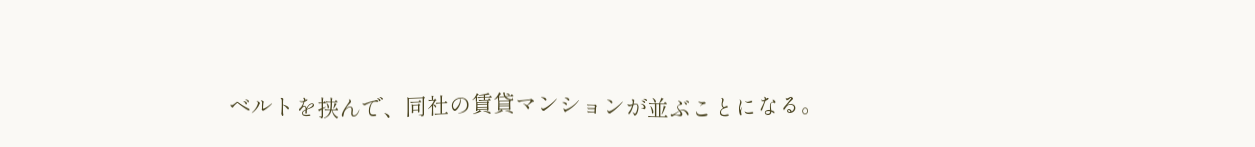ベルトを挟んで、同社の賃貸マンションが並ぶことになる。